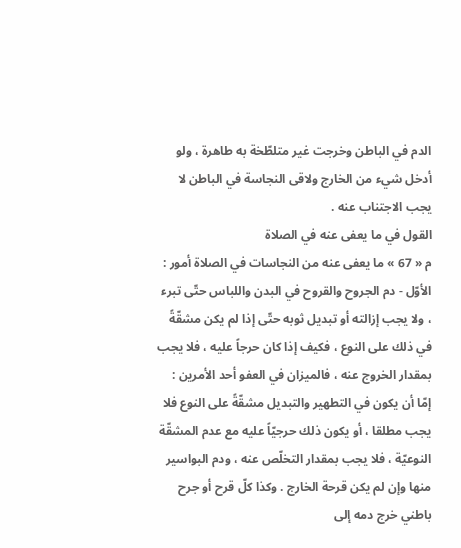الدم في الباطن وخرجت غير متلطّخة به طاهرة ، ولو أدخل شيء من الخارج ولاقى النجاسة في الباطن لا يجب الاجتناب عنه .
القول في ما يعفى عنه في الصلاة
م « 67 » ما يعفى عنه من النجاسات في الصلاة أمور :
الأوّل - دم الجروح والقروح في البدن واللباس حتّى تبرء ، ولا يجب إزالته أو تبديل ثوبه حتّى إذا لم يكن مشقّةً في ذلك على النوع ، فكيف إذا كان حرجاً عليه ، فلا يجب بمقدار الخروج عنه ، فالميزان في العفو أحد الأمرين : إمّا أن يكون في التطهير والتبديل مشقّةً على النوع فلا يجب مطلقا ، أو يكون ذلك حرجيّاً عليه مع عدم المشقّة النوعيّة ، فلا يجب بمقدار التخلّص عنه ، ودم البواسير منها وإن لم يكن قرحة الخارج . وكذا كلّ قرح أو جرح باطني خرج دمه إلى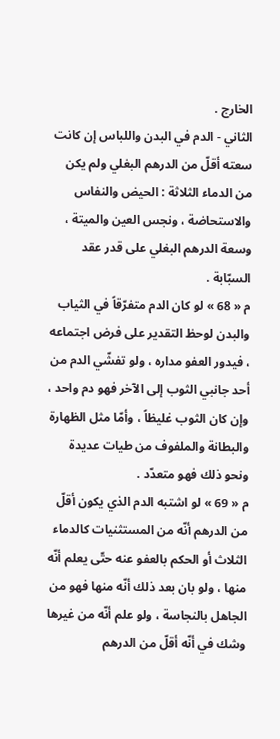الخارج .
الثاني - الدم في البدن واللباس إن كانت سعته أقلّ من الدرهم البغلي ولم يكن من الدماء الثلاثة : الحيض والنفاس والاستحاضة ، ونجس العين والميتة ، وسعة الدرهم البغلي على قدر عقد السبّابة .
م « 68 » لو كان الدم متفرّقاً في الثياب والبدن لوحظ التقدير على فرض اجتماعه ، فيدور العفو مداره ، ولو تفشّي الدم من أحد جانبي الثوب إلى الآخر فهو دم واحد ، وإن كان الثوب غليظاً ، وأمّا مثل الظهارة والبطانة والملفوف من طيات عديدة ونحو ذلك فهو متعدّد .
م « 69 » لو اشتبه الدم الذي يكون أقلّ من الدرهم أنّه من المستثنيات كالدماء الثلاث أو الحكم بالعفو عنه حتّى يعلم أنّه منها ، ولو بان بعد ذلك أنّه منها فهو من الجاهل بالنجاسة ، ولو علم أنّه من غيرها وشك في أنّه أقلّ من الدرهم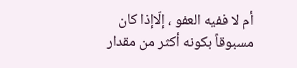أم لا ففيه العفو ، إلّاإذا كان مسبوقاً بكونه أكثر من مقدار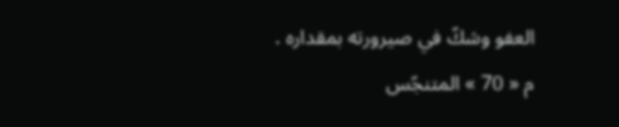العفو وشكّ في صيرورته بمقداره .
م « 70 » المتنجّس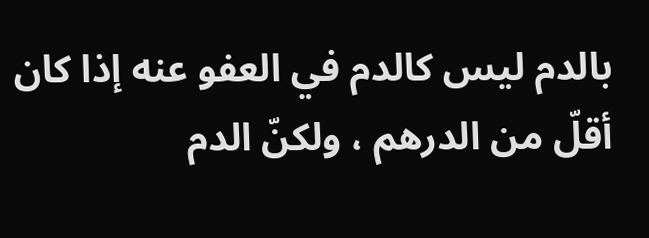بالدم ليس كالدم في العفو عنه إذا كان أقلّ من الدرهم ، ولكنّ الدم